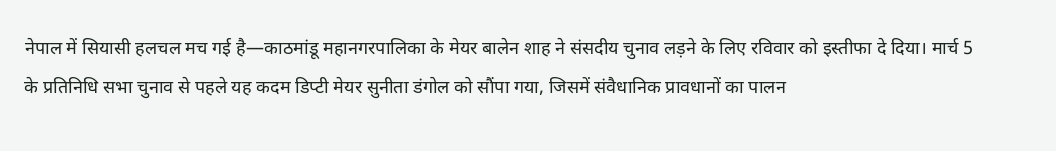नेपाल में सियासी हलचल मच गई है—काठमांडू महानगरपालिका के मेयर बालेन शाह ने संसदीय चुनाव लड़ने के लिए रविवार को इस्तीफा दे दिया। मार्च 5 के प्रतिनिधि सभा चुनाव से पहले यह कदम डिप्टी मेयर सुनीता डंगोल को सौंपा गया, जिसमें संवैधानिक प्रावधानों का पालन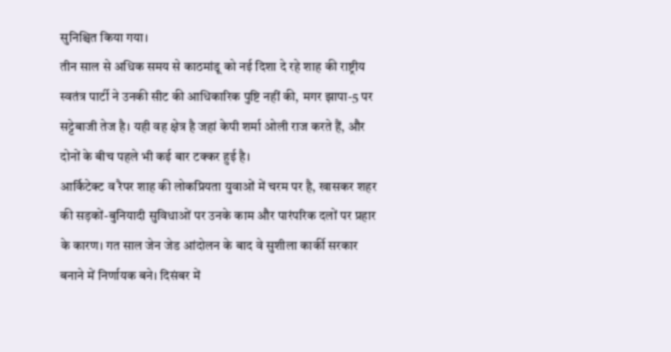सुनिश्चित किया गया।
तीन साल से अधिक समय से काठमांडू को नई दिशा दे रहे शाह की राष्ट्रीय स्वतंत्र पार्टी ने उनकी सीट की आधिकारिक पुष्टि नहीं की, मगर झापा-5 पर सट्टेबाजी तेज है। यही वह क्षेत्र है जहां केपी शर्मा ओली राज करते हैं, और दोनों के बीच पहले भी कई बार टक्कर हुई है।
आर्किटेक्ट व रैपर शाह की लोकप्रियता युवाओं में चरम पर है, खासकर शहर की सड़कों-बुनियादी सुविधाओं पर उनके काम और पारंपरिक दलों पर प्रहार के कारण। गत साल जेन जेड आंदोलन के बाद वे सुशीला कार्की सरकार बनाने में निर्णायक बने। दिसंबर में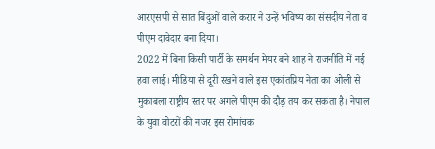आरएसपी से सात बिंदुओं वाले करार ने उन्हें भविष्य का संसदीय नेता व पीएम दावेदार बना दिया।
2022 में बिना किसी पार्टी के समर्थन मेयर बने शाह ने राजनीति में नई हवा लाई। मीडिया से दूरी रखने वाले इस एकांतप्रिय नेता का ओली से मुकाबला राष्ट्रीय स्तर पर अगले पीएम की दौड़ तय कर सकता है। नेपाल के युवा वोटरों की नजर इस रोमांचक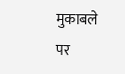मुकाबले पर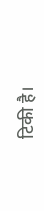टिकी है।